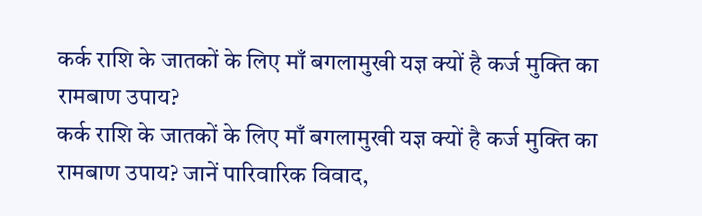कर्क राशि के जातकों के लिए माँ बगलामुखी यज्ञ क्यों है कर्ज मुक्ति का रामबाण उपाय?
कर्क राशि के जातकों के लिए माँ बगलामुखी यज्ञ क्यों है कर्ज मुक्ति का रामबाण उपाय? जानें पारिवारिक विवाद,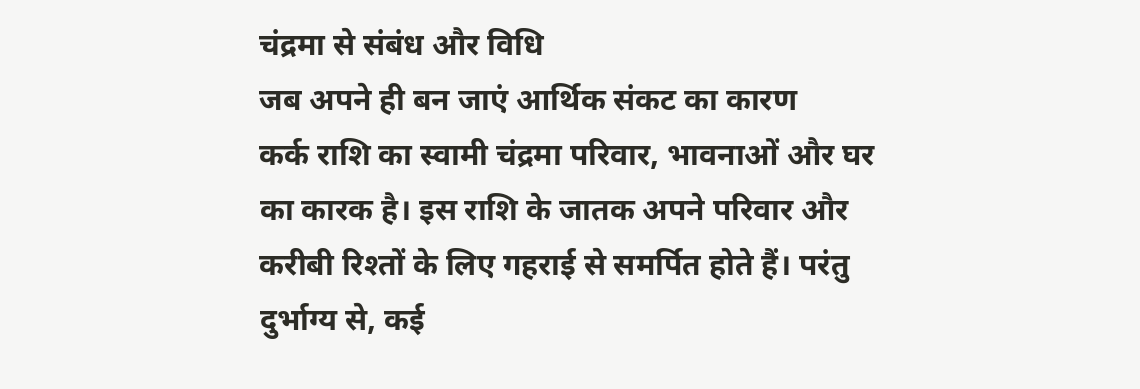चंद्रमा से संबंध और विधि
जब अपने ही बन जाएं आर्थिक संकट का कारण
कर्क राशि का स्वामी चंद्रमा परिवार, भावनाओं और घर का कारक है। इस राशि के जातक अपने परिवार और करीबी रिश्तों के लिए गहराई से समर्पित होते हैं। परंतु दुर्भाग्य से, कई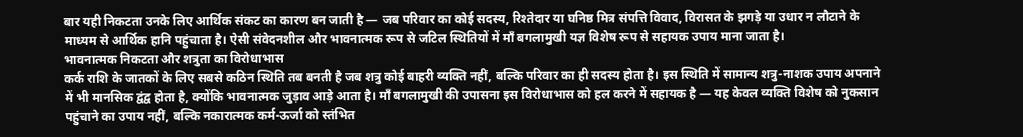बार यही निकटता उनके लिए आर्थिक संकट का कारण बन जाती है — जब परिवार का कोई सदस्य, रिश्तेदार या घनिष्ठ मित्र संपत्ति विवाद, विरासत के झगड़े या उधार न लौटाने के माध्यम से आर्थिक हानि पहुंचाता है। ऐसी संवेदनशील और भावनात्मक रूप से जटिल स्थितियों में माँ बगलामुखी यज्ञ विशेष रूप से सहायक उपाय माना जाता है।
भावनात्मक निकटता और शत्रुता का विरोधाभास
कर्क राशि के जातकों के लिए सबसे कठिन स्थिति तब बनती है जब शत्रु कोई बाहरी व्यक्ति नहीं, बल्कि परिवार का ही सदस्य होता है। इस स्थिति में सामान्य शत्रु-नाशक उपाय अपनाने में भी मानसिक द्वंद्व होता है, क्योंकि भावनात्मक जुड़ाव आड़े आता है। माँ बगलामुखी की उपासना इस विरोधाभास को हल करने में सहायक है — यह केवल व्यक्ति विशेष को नुकसान पहुंचाने का उपाय नहीं, बल्कि नकारात्मक कर्म-ऊर्जा को स्तंभित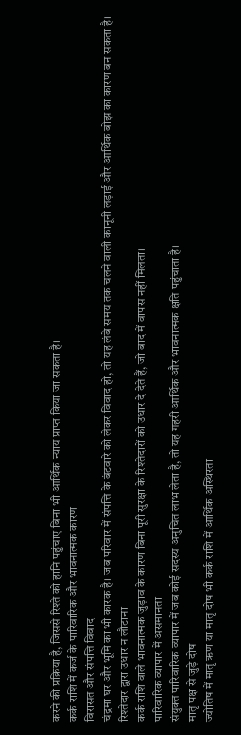करने की प्रक्रिया है, जिससे रिश्ते को हानि पहुंचाए बिना भी आर्थिक न्याय प्राप्त किया जा सकता है।
कर्क राशि में कर्ज के पारिवारिक और भावनात्मक कारण
विरासत और संपत्ति विवाद
चंद्रमा घर और भूमि का भी कारक है। जब परिवार में संपत्ति के बंटवारे को लेकर विवाद हो, तो यह लंबे समय तक चलने वाली कानूनी लड़ाई और आर्थिक बोझ का कारण बन सकता है।
रिश्तेदार द्वारा उधार न लौटाना
कर्क राशि वाले भावनात्मक जुड़ाव के कारण बिना पूरी सुरक्षा के रिश्तेदारों को उधार दे देते हैं, जो बाद में वापस नहीं मिलता।
पारिवारिक व्यापार में असमानता
संयुक्त पारिवारिक व्यापार में जब कोई सदस्य अनुचित लाभ लेता है, तो यह गहरी आर्थिक और भावनात्मक क्षति पहुंचाता है।
मातृ पक्ष से जुड़े दोष
ज्योतिष में मातृ ऋण या मातृ दोष भी कर्क राशि में आर्थिक अस्थिरता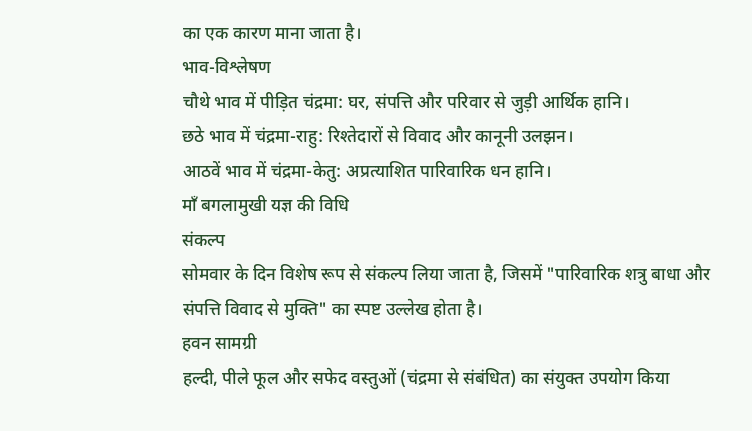का एक कारण माना जाता है।
भाव-विश्लेषण
चौथे भाव में पीड़ित चंद्रमा: घर, संपत्ति और परिवार से जुड़ी आर्थिक हानि।
छठे भाव में चंद्रमा-राहु: रिश्तेदारों से विवाद और कानूनी उलझन।
आठवें भाव में चंद्रमा-केतु: अप्रत्याशित पारिवारिक धन हानि।
माँ बगलामुखी यज्ञ की विधि
संकल्प
सोमवार के दिन विशेष रूप से संकल्प लिया जाता है, जिसमें "पारिवारिक शत्रु बाधा और संपत्ति विवाद से मुक्ति" का स्पष्ट उल्लेख होता है।
हवन सामग्री
हल्दी, पीले फूल और सफेद वस्तुओं (चंद्रमा से संबंधित) का संयुक्त उपयोग किया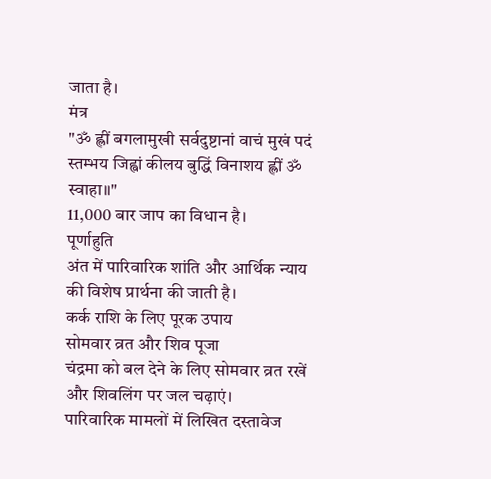जाता है।
मंत्र
"ॐ ह्लीं बगलामुखी सर्वदुष्टानां वाचं मुखं पदं स्तम्भय जिह्वां कीलय बुद्धिं विनाशय ह्लीं ॐ स्वाहा॥"
11,000 बार जाप का विधान है।
पूर्णाहुति
अंत में पारिवारिक शांति और आर्थिक न्याय की विशेष प्रार्थना की जाती है।
कर्क राशि के लिए पूरक उपाय
सोमवार व्रत और शिव पूजा
चंद्रमा को बल देने के लिए सोमवार व्रत रखें और शिवलिंग पर जल चढ़ाएं।
पारिवारिक मामलों में लिखित दस्तावेज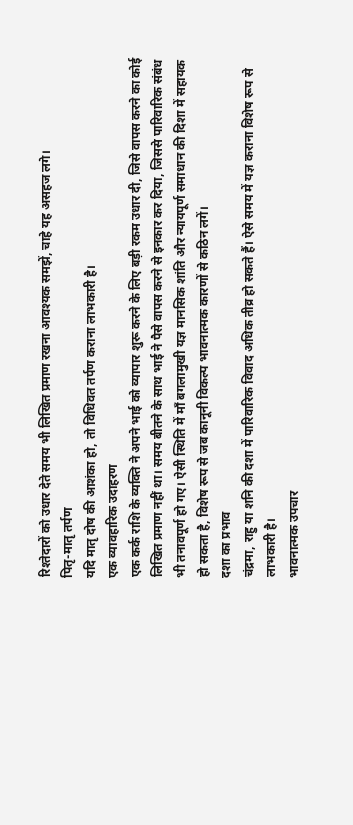रिश्तेदारों को उधार देते समय भी लिखित प्रमाण रखना आवश्यक समझें, चाहे यह असहज लगे।
पितृ-मातृ तर्पण
यदि मातृ दोष की आशंका हो, तो विधिवत तर्पण कराना लाभकारी है।
एक व्यावहारिक उदाहरण
एक कर्क राशि के व्यक्ति ने अपने भाई को व्यापार शुरू करने के लिए बड़ी रकम उधार दी, जिसे वापस करने का कोई लिखित प्रमाण नहीं था। समय बीतने के साथ भाई ने पैसे वापस करने से इनकार कर दिया, जिससे पारिवारिक संबंध भी तनावपूर्ण हो गए। ऐसी स्थिति में माँ बगलामुखी यज्ञ मानसिक शांति और न्यायपूर्ण समाधान की दिशा में सहायक हो सकता है, विशेष रूप से जब कानूनी विकल्प भावनात्मक कारणों से कठिन लगें।
दशा का प्रभाव
चंद्रमा, राहु या शनि की दशा में पारिवारिक विवाद अधिक तीव्र हो सकते हैं। ऐसे समय में यज्ञ कराना विशेष रूप से लाभकारी है।
भावनात्मक उपचार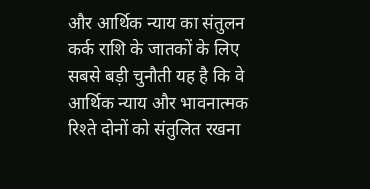और आर्थिक न्याय का संतुलन
कर्क राशि के जातकों के लिए सबसे बड़ी चुनौती यह है कि वे आर्थिक न्याय और भावनात्मक रिश्ते दोनों को संतुलित रखना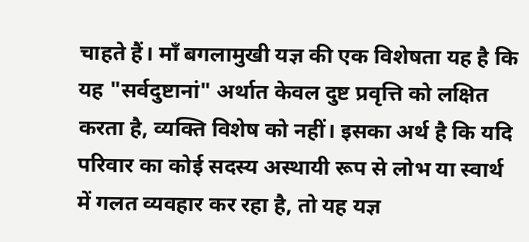चाहते हैं। माँ बगलामुखी यज्ञ की एक विशेषता यह है कि यह "सर्वदुष्टानां" अर्थात केवल दुष्ट प्रवृत्ति को लक्षित करता है, व्यक्ति विशेष को नहीं। इसका अर्थ है कि यदि परिवार का कोई सदस्य अस्थायी रूप से लोभ या स्वार्थ में गलत व्यवहार कर रहा है, तो यह यज्ञ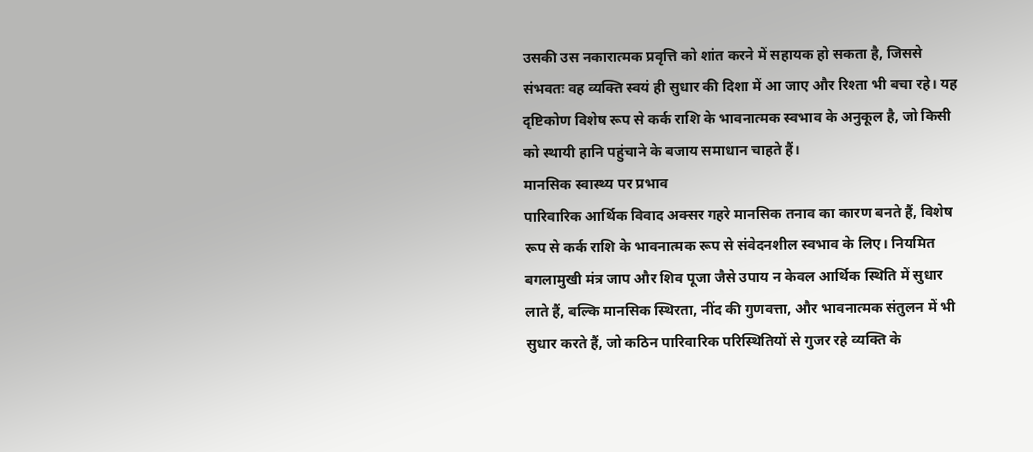उसकी उस नकारात्मक प्रवृत्ति को शांत करने में सहायक हो सकता है, जिससे संभवतः वह व्यक्ति स्वयं ही सुधार की दिशा में आ जाए और रिश्ता भी बचा रहे। यह दृष्टिकोण विशेष रूप से कर्क राशि के भावनात्मक स्वभाव के अनुकूल है, जो किसी को स्थायी हानि पहुंचाने के बजाय समाधान चाहते हैं।
मानसिक स्वास्थ्य पर प्रभाव
पारिवारिक आर्थिक विवाद अक्सर गहरे मानसिक तनाव का कारण बनते हैं, विशेष रूप से कर्क राशि के भावनात्मक रूप से संवेदनशील स्वभाव के लिए। नियमित बगलामुखी मंत्र जाप और शिव पूजा जैसे उपाय न केवल आर्थिक स्थिति में सुधार लाते हैं, बल्कि मानसिक स्थिरता, नींद की गुणवत्ता, और भावनात्मक संतुलन में भी सुधार करते हैं, जो कठिन पारिवारिक परिस्थितियों से गुजर रहे व्यक्ति के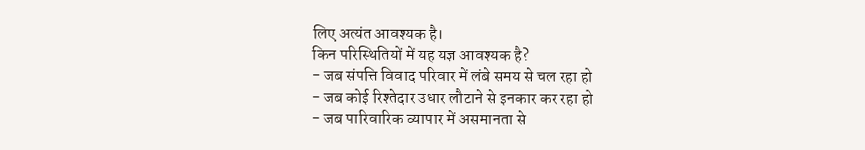लिए अत्यंत आवश्यक है।
किन परिस्थितियों में यह यज्ञ आवश्यक है?
- जब संपत्ति विवाद परिवार में लंबे समय से चल रहा हो
- जब कोई रिश्तेदार उधार लौटाने से इनकार कर रहा हो
- जब पारिवारिक व्यापार में असमानता से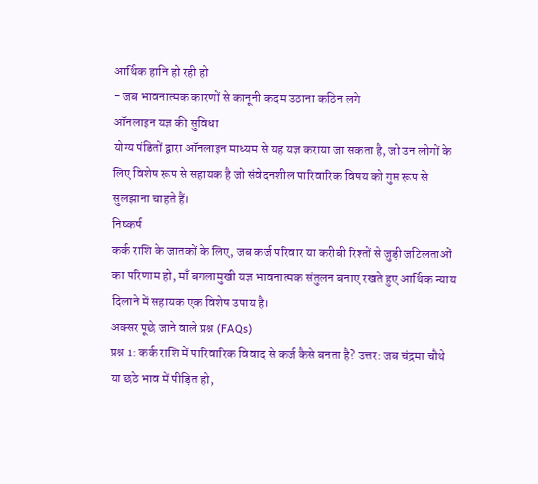आर्थिक हानि हो रही हो
- जब भावनात्मक कारणों से कानूनी कदम उठाना कठिन लगे
ऑनलाइन यज्ञ की सुविधा
योग्य पंडितों द्वारा ऑनलाइन माध्यम से यह यज्ञ कराया जा सकता है, जो उन लोगों के लिए विशेष रूप से सहायक है जो संवेदनशील पारिवारिक विषय को गुप्त रूप से सुलझाना चाहते हैं।
निष्कर्ष
कर्क राशि के जातकों के लिए, जब कर्ज परिवार या करीबी रिश्तों से जुड़ी जटिलताओं का परिणाम हो, माँ बगलामुखी यज्ञ भावनात्मक संतुलन बनाए रखते हुए आर्थिक न्याय दिलाने में सहायक एक विशेष उपाय है।
अक्सर पूछे जाने वाले प्रश्न (FAQs)
प्रश्न 1: कर्क राशि में पारिवारिक विवाद से कर्ज कैसे बनता है? उत्तर: जब चंद्रमा चौथे या छठे भाव में पीड़ित हो,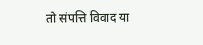तो संपत्ति विवाद या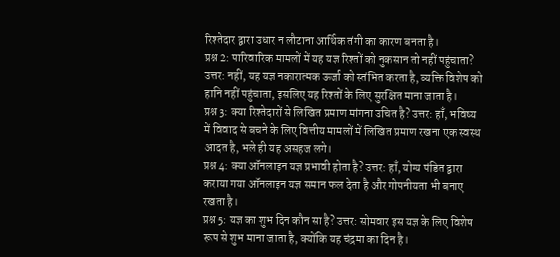रिश्तेदार द्वारा उधार न लौटाना आर्थिक तंगी का कारण बनता है।
प्रश्न 2: पारिवारिक मामलों में यह यज्ञ रिश्तों को नुकसान तो नहीं पहुंचाता? उत्तर: नहीं, यह यज्ञ नकारात्मक ऊर्जा को स्तंभित करता है, व्यक्ति विशेष को हानि नहीं पहुंचाता, इसलिए यह रिश्तों के लिए सुरक्षित माना जाता है।
प्रश्न 3: क्या रिश्तेदारों से लिखित प्रमाण मांगना उचित है? उत्तर: हाँ, भविष्य में विवाद से बचने के लिए वित्तीय मामलों में लिखित प्रमाण रखना एक स्वस्थ आदत है, भले ही यह असहज लगे।
प्रश्न 4: क्या ऑनलाइन यज्ञ प्रभावी होता है? उत्तर: हाँ, योग्य पंडित द्वारा कराया गया ऑनलाइन यज्ञ समान फल देता है और गोपनीयता भी बनाए रखता है।
प्रश्न 5: यज्ञ का शुभ दिन कौन सा है? उत्तर: सोमवार इस यज्ञ के लिए विशेष रूप से शुभ माना जाता है, क्योंकि यह चंद्रमा का दिन है।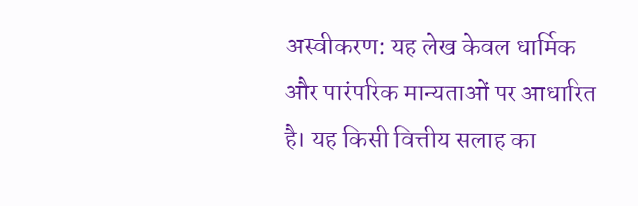अस्वीकरण: यह लेख केवल धार्मिक और पारंपरिक मान्यताओं पर आधारित है। यह किसी वित्तीय सलाह का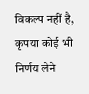विकल्प नहीं है, कृपया कोई भी निर्णय लेने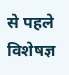से पहले विशेषज्ञ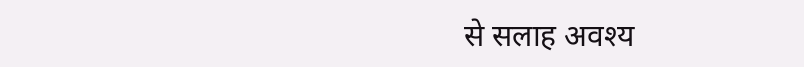से सलाह अवश्य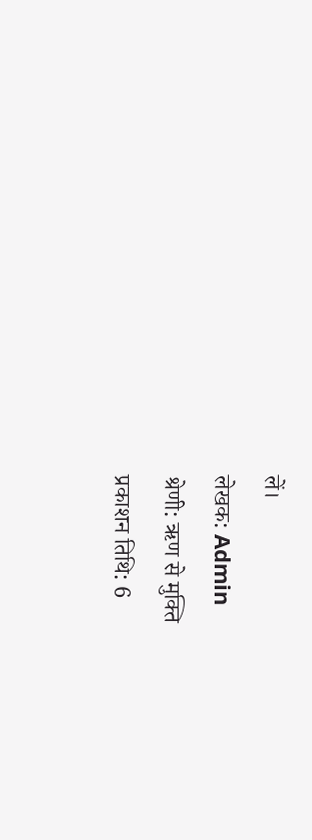लें।
लेखक: Admin
श्रेणी: ऋण से मुक्ति
प्रकाशन तिथि: 6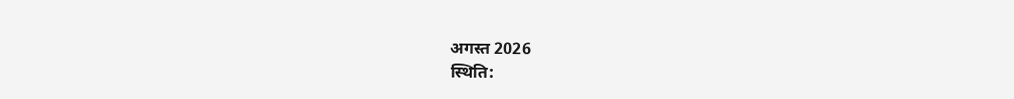अगस्त 2026
स्थिति: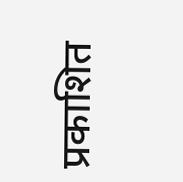प्रकाशित